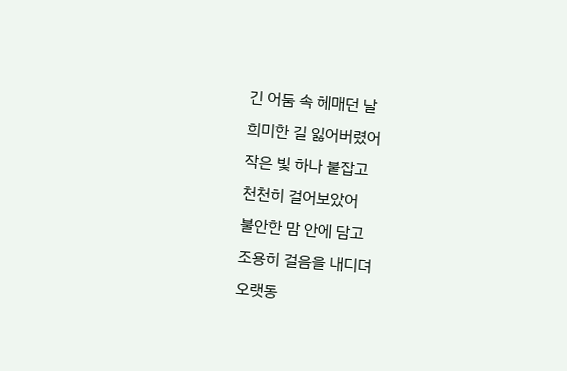긴 어둠 속 헤매던 날
희미한 길 잃어버렸어
작은 빛 하나 붙잡고
천천히 걸어보았어
불안한 맘 안에 담고
조용히 걸음을 내디뎌
오랫동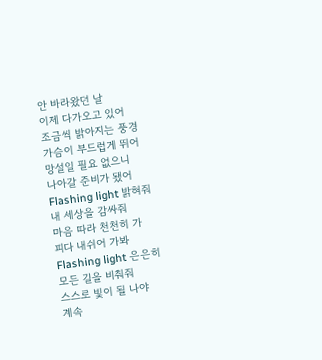안 바라왔던 날
이제 다가오고 있어
조금씩 밝아지는 풍경
가슴이 부드럽게 뛰어
망설일 필요 없으니
나아갈 준비가 됐어
Flashing light 밝혀줘
내 세상을 감싸줘
마음 따라 천천히 가
피다 내쉬어 가봐
Flashing light 은은히
모든 길을 비춰줘
스스로 빛이 될 나야
계속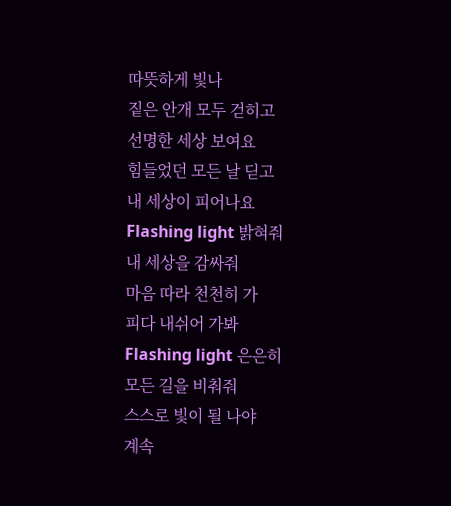따뜻하게 빛나
짙은 안개 모두 걷히고
선명한 세상 보여요
힘들었던 모든 날 딛고
내 세상이 피어나요
Flashing light 밝혀줘
내 세상을 감싸줘
마음 따라 천천히 가
피다 내쉬어 가봐
Flashing light 은은히
모든 길을 비춰줘
스스로 빛이 될 나야
계속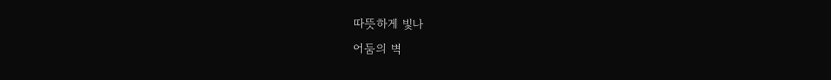따뜻하게 빛나
어둠의 벽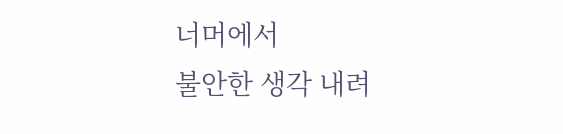너머에서
불안한 생각 내려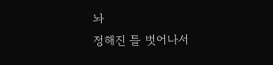놔
정해진 틀 벗어나서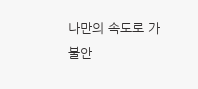나만의 속도로 가
불안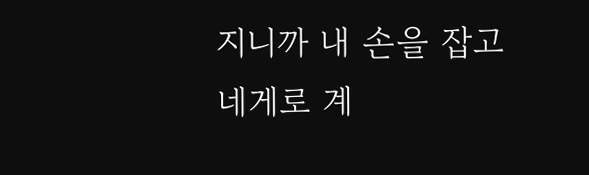지니까 내 손을 잡고
네게로 계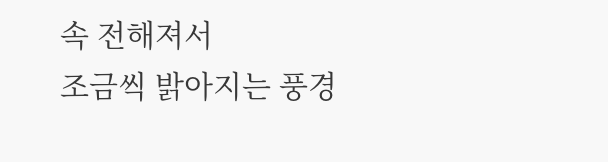속 전해져서
조금씩 밝아지는 풍경